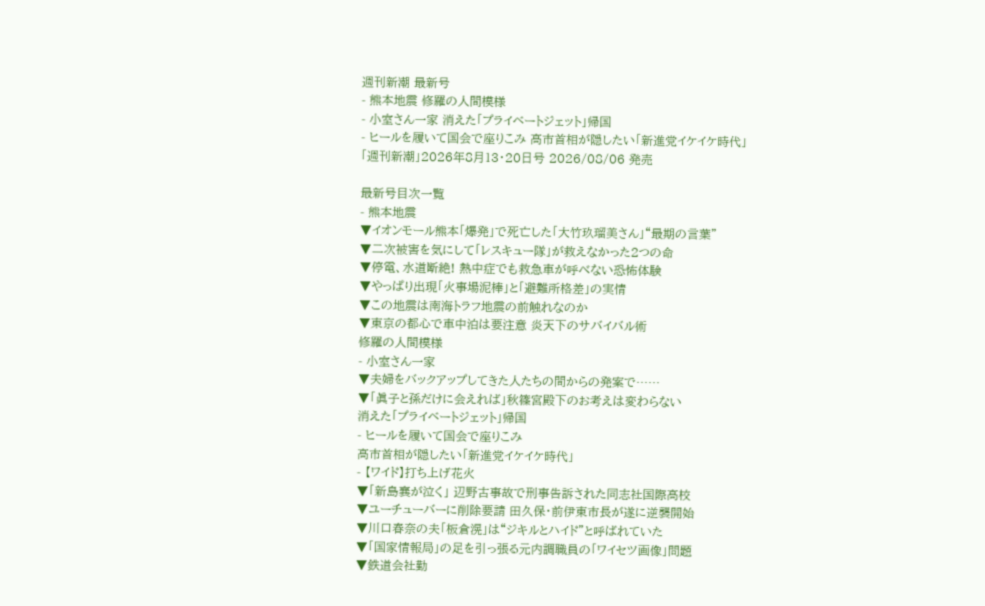週刊新潮 最新号
- 熊本地震 修羅の人間模様
- 小室さん一家 消えた「プライベートジェット」帰国
- ヒールを履いて国会で座りこみ 高市首相が隠したい「新進党イケイケ時代」
「週刊新潮」2026年8月13・20日号 2026/08/06 発売

最新号目次一覧
- 熊本地震
▼イオンモール熊本「爆発」で死亡した「大竹玖瑠美さん」“最期の言葉”
▼二次被害を気にして「レスキュー隊」が救えなかった2つの命
▼停電、水道断絶! 熱中症でも救急車が呼べない恐怖体験
▼やっぱり出現「火事場泥棒」と「避難所格差」の実情
▼この地震は南海トラフ地震の前触れなのか
▼東京の都心で車中泊は要注意 炎天下のサバイバル術
修羅の人間模様
- 小室さん一家
▼夫婦をバックアップしてきた人たちの間からの発案で……
▼「眞子と孫だけに会えれば」秋篠宮殿下のお考えは変わらない
消えた「プライベートジェット」帰国
- ヒールを履いて国会で座りこみ
高市首相が隠したい「新進党イケイケ時代」
- 【ワイド】打ち上げ花火
▼「新島襄が泣く」 辺野古事故で刑事告訴された同志社国際高校
▼ユーチューバーに削除要請 田久保・前伊東市長が遂に逆襲開始
▼川口春奈の夫「板倉滉」は“ジキルとハイド”と呼ばれていた
▼「国家情報局」の足を引っ張る元内調職員の「ワイセツ画像」問題
▼鉄道会社勤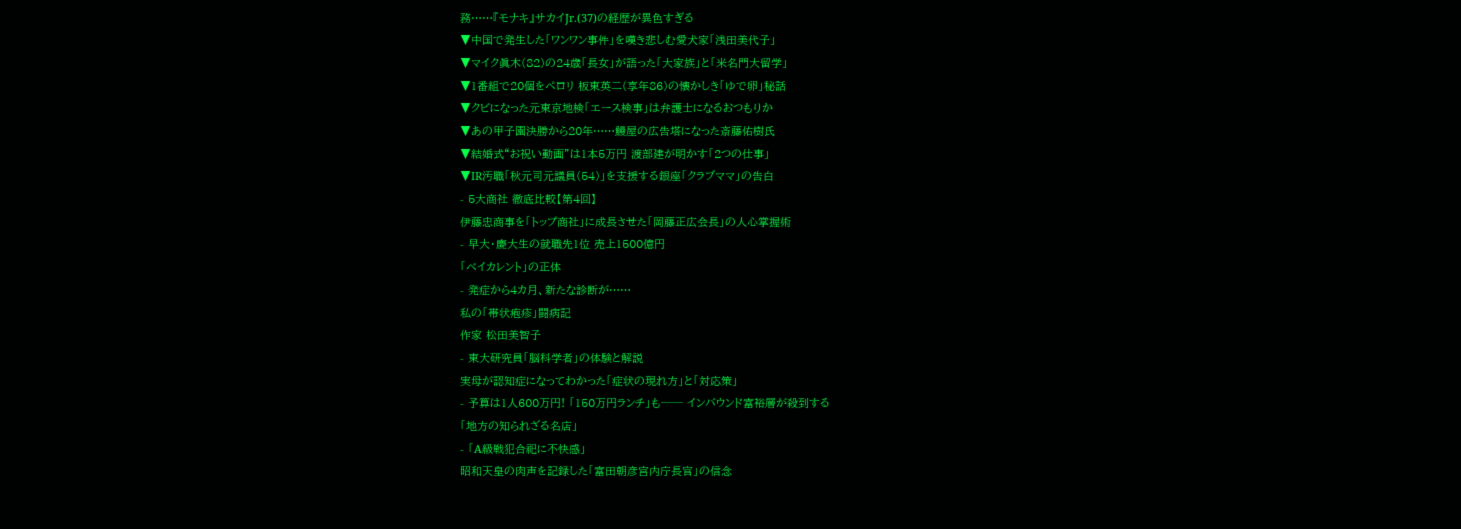務……『モナキ』サカイJr.(37)の経歴が異色すぎる
▼中国で発生した「ワンワン事件」を嘆き悲しむ愛犬家「浅田美代子」
▼マイク眞木(82)の24歳「長女」が語った「大家族」と「米名門大留学」
▼1番組で20個をペロリ 板東英二(享年86)の懐かしき「ゆで卵」秘話
▼クビになった元東京地検「エース検事」は弁護士になるおつもりか
▼あの甲子園決勝から20年……鰻屋の広告塔になった斎藤佑樹氏
▼結婚式“お祝い動画”は1本5万円 渡部建が明かす「2つの仕事」
▼IR汚職「秋元司元議員(54)」を支援する銀座「クラブママ」の告白
- 5大商社 徹底比較【第4回】
伊藤忠商事を「トップ商社」に成長させた「岡藤正広会長」の人心掌握術
- 早大・慶大生の就職先1位 売上1500億円
「ベイカレント」の正体
- 発症から4カ月、新たな診断が……
私の「帯状疱疹」闘病記
作家 松田美智子
- 東大研究員「脳科学者」の体験と解説
実母が認知症になってわかった「症状の現れ方」と「対応策」
- 予算は1人600万円! 「150万円ランチ」も── インバウンド富裕層が殺到する
「地方の知られざる名店」
- 「A級戦犯合祀に不快感」
昭和天皇の肉声を記録した「富田朝彦宮内庁長官」の信念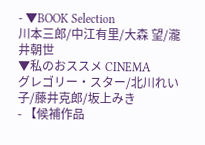- ▼BOOK Selection
川本三郎/中江有里/大森 望/瀧井朝世
▼私のおススメ CINEMA
グレゴリー・スター/北川れい子/藤井克郎/坂上みき
- 【候補作品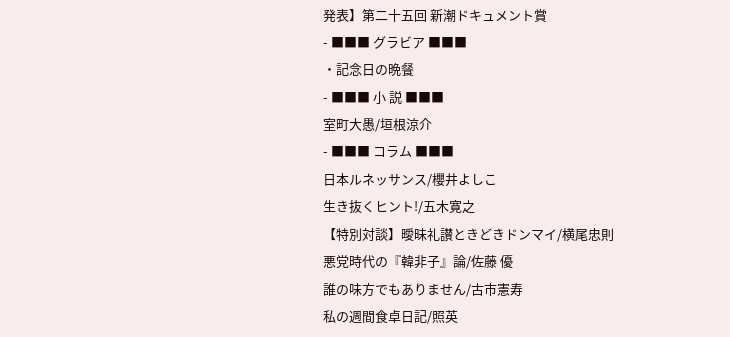発表】第二十五回 新潮ドキュメント賞
- ■■■ グラビア ■■■
・記念日の晩餐
- ■■■ 小 説 ■■■
室町大愚/垣根涼介
- ■■■ コラム ■■■
日本ルネッサンス/櫻井よしこ
生き抜くヒント!/五木寛之
【特別対談】曖昧礼讃ときどきドンマイ/横尾忠則
悪党時代の『韓非子』論/佐藤 優
誰の味方でもありません/古市憲寿
私の週間食卓日記/照英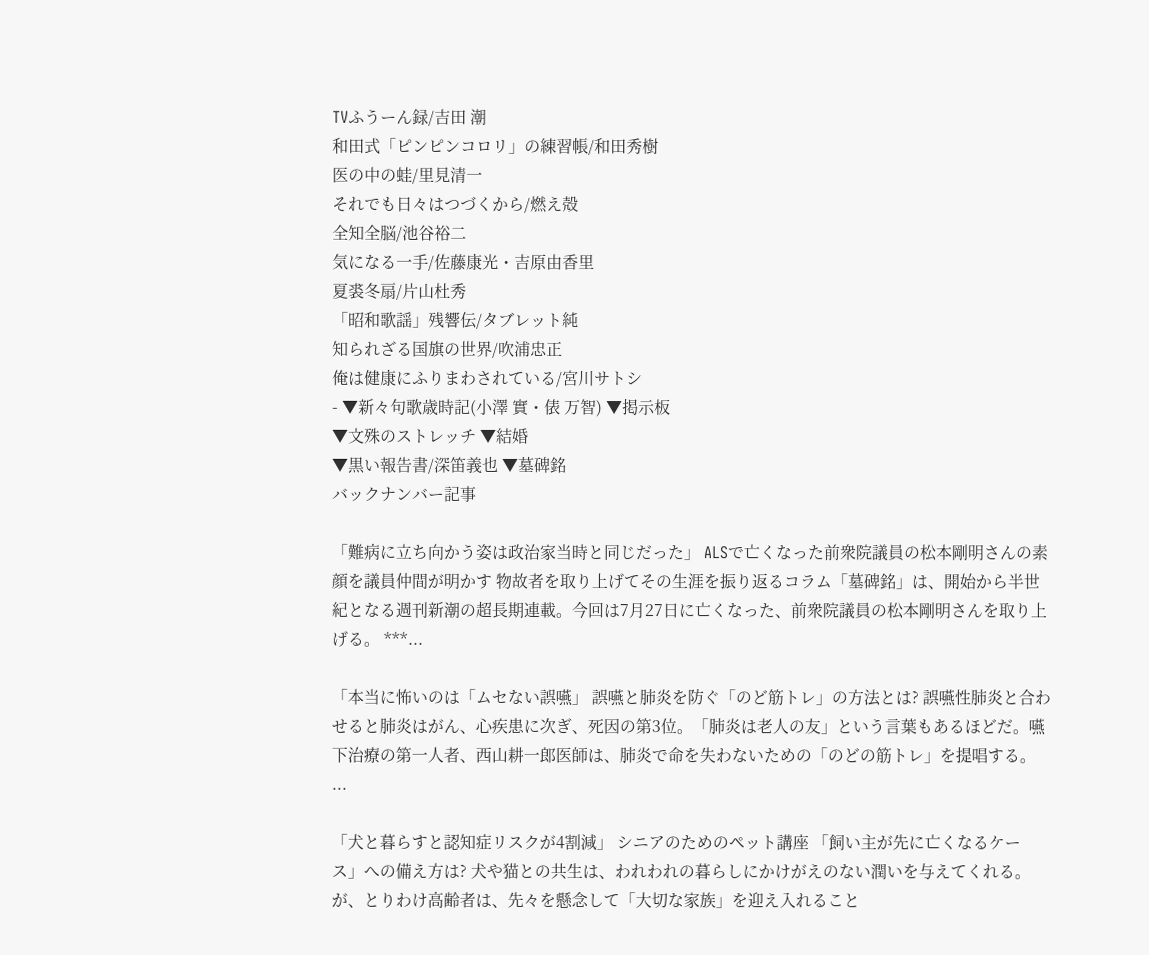TVふうーん録/吉田 潮
和田式「ピンピンコロリ」の練習帳/和田秀樹
医の中の蛙/里見清一
それでも日々はつづくから/燃え殻
全知全脳/池谷裕二
気になる一手/佐藤康光・吉原由香里
夏裘冬扇/片山杜秀
「昭和歌謡」残響伝/タブレット純
知られざる国旗の世界/吹浦忠正
俺は健康にふりまわされている/宮川サトシ
- ▼新々句歌歳時記(小澤 實・俵 万智) ▼掲示板
▼文殊のストレッチ ▼結婚
▼黒い報告書/深笛義也 ▼墓碑銘
バックナンバー記事

「難病に立ち向かう姿は政治家当時と同じだった」 ALSで亡くなった前衆院議員の松本剛明さんの素顔を議員仲間が明かす 物故者を取り上げてその生涯を振り返るコラム「墓碑銘」は、開始から半世紀となる週刊新潮の超長期連載。今回は7月27日に亡くなった、前衆院議員の松本剛明さんを取り上げる。 ***...

「本当に怖いのは「ムセない誤嚥」 誤嚥と肺炎を防ぐ「のど筋トレ」の方法とは? 誤嚥性肺炎と合わせると肺炎はがん、心疾患に次ぎ、死因の第3位。「肺炎は老人の友」という言葉もあるほどだ。嚥下治療の第一人者、西山耕一郎医師は、肺炎で命を失わないための「のどの筋トレ」を提唱する。 ...

「犬と暮らすと認知症リスクが4割減」 シニアのためのペット講座 「飼い主が先に亡くなるケース」への備え方は? 犬や猫との共生は、われわれの暮らしにかけがえのない潤いを与えてくれる。が、とりわけ高齢者は、先々を懸念して「大切な家族」を迎え入れること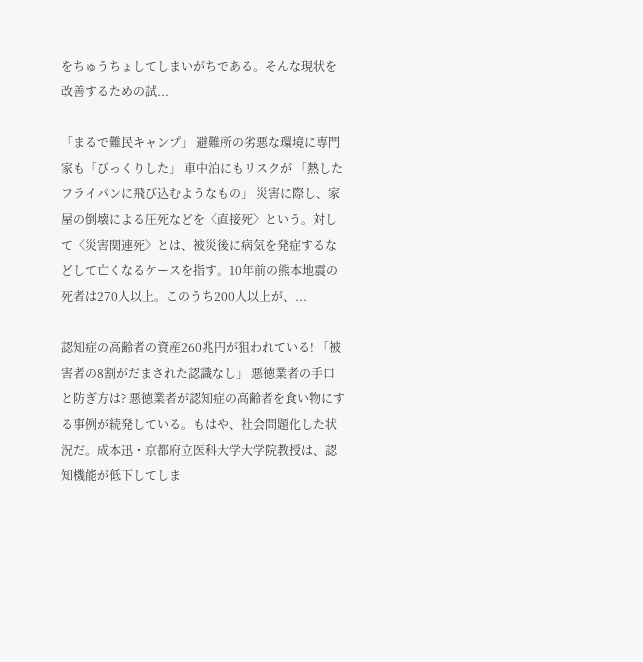をちゅうちょしてしまいがちである。そんな現状を改善するための試...

「まるで難民キャンプ」 避難所の劣悪な環境に専門家も「びっくりした」 車中泊にもリスクが 「熱したフライパンに飛び込むようなもの」 災害に際し、家屋の倒壊による圧死などを〈直接死〉という。対して〈災害関連死〉とは、被災後に病気を発症するなどして亡くなるケースを指す。10年前の熊本地震の死者は270人以上。このうち200人以上が、...

認知症の高齢者の資産260兆円が狙われている! 「被害者の8割がだまされた認識なし」 悪徳業者の手口と防ぎ方は? 悪徳業者が認知症の高齢者を食い物にする事例が続発している。もはや、社会問題化した状況だ。成本迅・京都府立医科大学大学院教授は、認知機能が低下してしま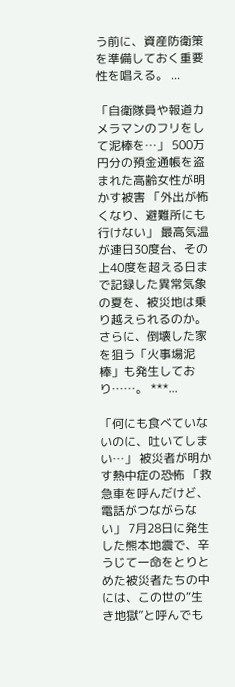う前に、資産防衛策を準備しておく重要性を唱える。 ...

「自衛隊員や報道カメラマンのフリをして泥棒を…」 500万円分の預金通帳を盗まれた高齢女性が明かす被害 「外出が怖くなり、避難所にも行けない」 最高気温が連日30度台、その上40度を超える日まで記録した異常気象の夏を、被災地は乗り越えられるのか。さらに、倒壊した家を狙う「火事場泥棒」も発生しており……。 ***...

「何にも食べていないのに、吐いてしまい…」 被災者が明かす熱中症の恐怖 「救急車を呼んだけど、電話がつながらない」 7月28日に発生した熊本地震で、辛うじて一命をとりとめた被災者たちの中には、この世の“生き地獄”と呼んでも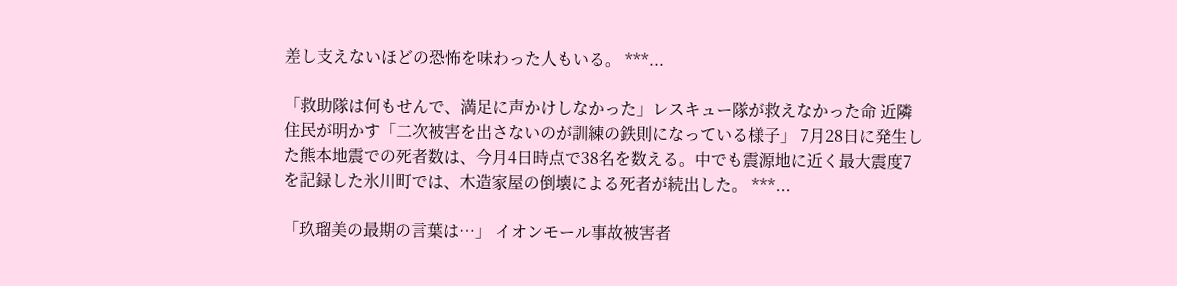差し支えないほどの恐怖を味わった人もいる。 ***...

「救助隊は何もせんで、満足に声かけしなかった」レスキュー隊が救えなかった命 近隣住民が明かす「二次被害を出さないのが訓練の鉄則になっている様子」 7月28日に発生した熊本地震での死者数は、今月4日時点で38名を数える。中でも震源地に近く最大震度7を記録した氷川町では、木造家屋の倒壊による死者が続出した。 ***...

「玖瑠美の最期の言葉は…」 イオンモール事故被害者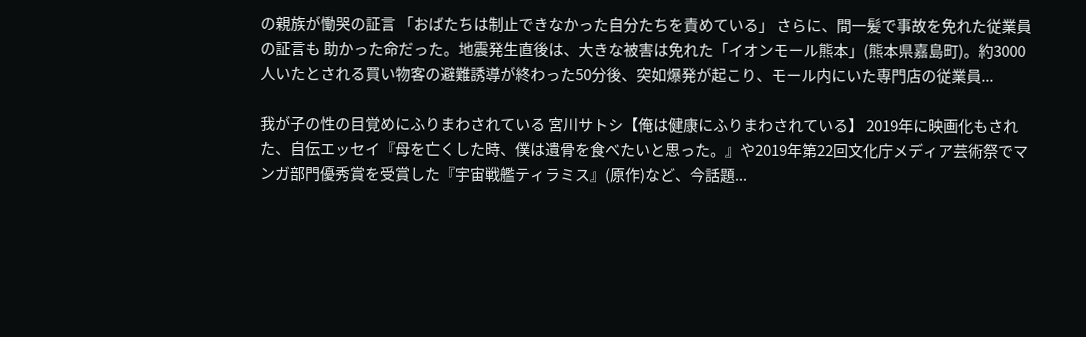の親族が慟哭の証言 「おばたちは制止できなかった自分たちを責めている」 さらに、間一髪で事故を免れた従業員の証言も 助かった命だった。地震発生直後は、大きな被害は免れた「イオンモール熊本」(熊本県嘉島町)。約3000人いたとされる買い物客の避難誘導が終わった50分後、突如爆発が起こり、モール内にいた専門店の従業員...

我が子の性の目覚めにふりまわされている 宮川サトシ【俺は健康にふりまわされている】 2019年に映画化もされた、自伝エッセイ『母を亡くした時、僕は遺骨を食べたいと思った。』や2019年第22回文化庁メディア芸術祭でマンガ部門優秀賞を受賞した『宇宙戦艦ティラミス』(原作)など、今話題...